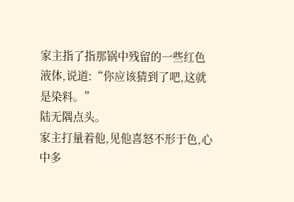家主指了指那锅中残留的一些红色液体,说道:“你应该猜到了吧,这就是染料。”
陆无隅点头。
家主打量着他,见他喜怒不形于色,心中多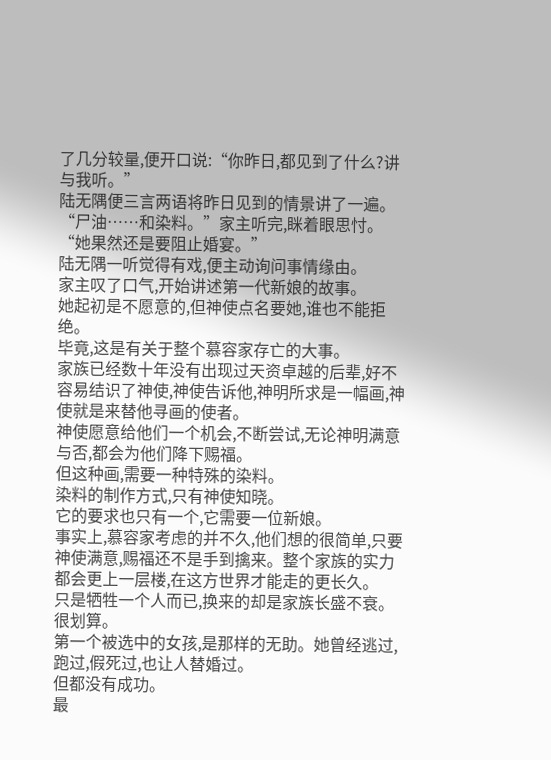了几分较量,便开口说:“你昨日,都见到了什么?讲与我听。”
陆无隅便三言两语将昨日见到的情景讲了一遍。
“尸油……和染料。”家主听完,眯着眼思忖。“她果然还是要阻止婚宴。”
陆无隅一听觉得有戏,便主动询问事情缘由。
家主叹了口气,开始讲述第一代新娘的故事。
她起初是不愿意的,但神使点名要她,谁也不能拒绝。
毕竟,这是有关于整个慕容家存亡的大事。
家族已经数十年没有出现过天资卓越的后辈,好不容易结识了神使,神使告诉他,神明所求是一幅画,神使就是来替他寻画的使者。
神使愿意给他们一个机会,不断尝试,无论神明满意与否,都会为他们降下赐福。
但这种画,需要一种特殊的染料。
染料的制作方式,只有神使知晓。
它的要求也只有一个,它需要一位新娘。
事实上,慕容家考虑的并不久,他们想的很简单,只要神使满意,赐福还不是手到擒来。整个家族的实力都会更上一层楼,在这方世界才能走的更长久。
只是牺牲一个人而已,换来的却是家族长盛不衰。
很划算。
第一个被选中的女孩,是那样的无助。她曾经逃过,跑过,假死过,也让人替婚过。
但都没有成功。
最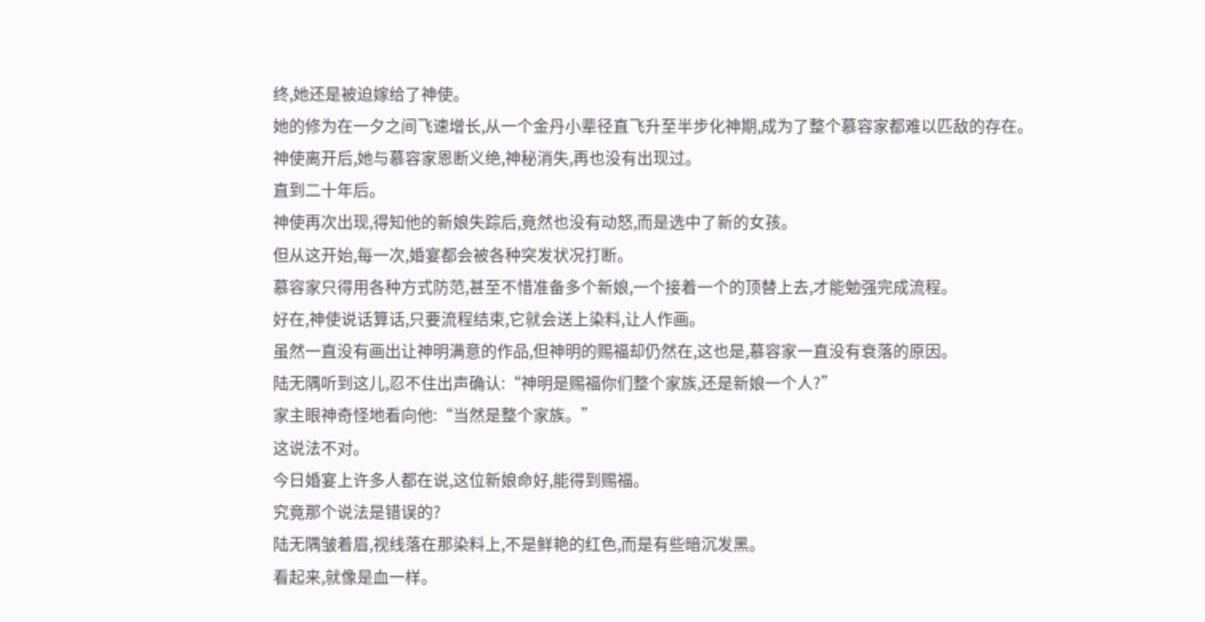终,她还是被迫嫁给了神使。
她的修为在一夕之间飞速增长,从一个金丹小辈径直飞升至半步化神期,成为了整个慕容家都难以匹敌的存在。
神使离开后,她与慕容家恩断义绝,神秘消失,再也没有出现过。
直到二十年后。
神使再次出现,得知他的新娘失踪后,竟然也没有动怒,而是选中了新的女孩。
但从这开始,每一次,婚宴都会被各种突发状况打断。
慕容家只得用各种方式防范,甚至不惜准备多个新娘,一个接着一个的顶替上去,才能勉强完成流程。
好在,神使说话算话,只要流程结束,它就会送上染料,让人作画。
虽然一直没有画出让神明满意的作品,但神明的赐福却仍然在,这也是,慕容家一直没有衰落的原因。
陆无隅听到这儿,忍不住出声确认:“神明是赐福你们整个家族,还是新娘一个人?”
家主眼神奇怪地看向他:“当然是整个家族。”
这说法不对。
今日婚宴上许多人都在说,这位新娘命好,能得到赐福。
究竟那个说法是错误的?
陆无隅皱着眉,视线落在那染料上,不是鲜艳的红色,而是有些暗沉发黑。
看起来,就像是血一样。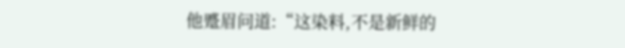他蹙眉问道:“这染料,不是新鲜的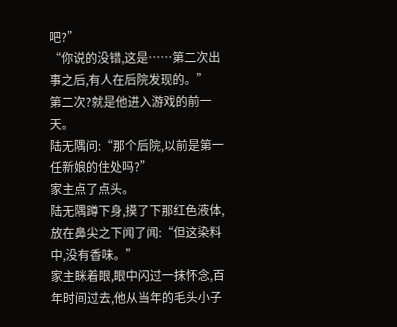吧?”
“你说的没错,这是……第二次出事之后,有人在后院发现的。”
第二次?就是他进入游戏的前一天。
陆无隅问:“那个后院,以前是第一任新娘的住处吗?”
家主点了点头。
陆无隅蹲下身,摸了下那红色液体,放在鼻尖之下闻了闻:“但这染料中,没有香味。”
家主眯着眼,眼中闪过一抹怀念,百年时间过去,他从当年的毛头小子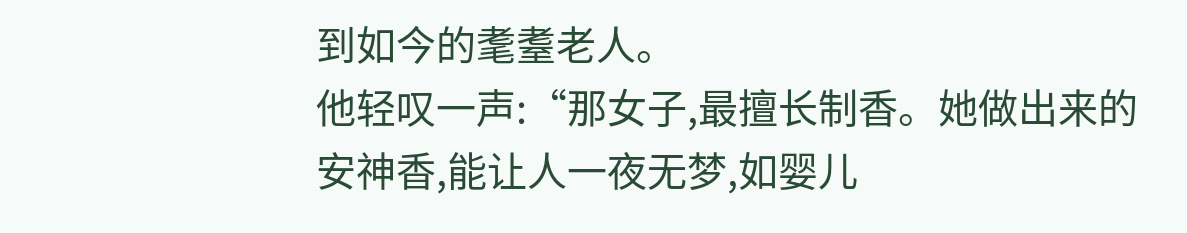到如今的耄耋老人。
他轻叹一声:“那女子,最擅长制香。她做出来的安神香,能让人一夜无梦,如婴儿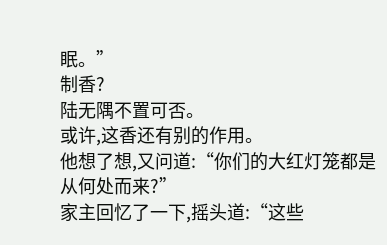眠。”
制香?
陆无隅不置可否。
或许,这香还有别的作用。
他想了想,又问道:“你们的大红灯笼都是从何处而来?”
家主回忆了一下,摇头道:“这些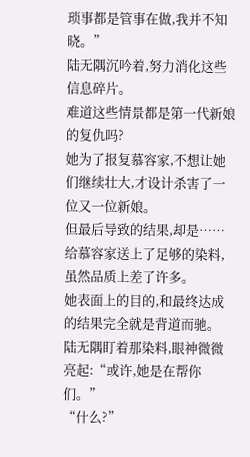琐事都是管事在做,我并不知晓。”
陆无隅沉吟着,努力消化这些信息碎片。
难道这些情景都是第一代新娘的复仇吗?
她为了报复慕容家,不想让她们继续壮大,才设计杀害了一位又一位新娘。
但最后导致的结果,却是……给慕容家送上了足够的染料,虽然品质上差了许多。
她表面上的目的,和最终达成的结果完全就是背道而驰。
陆无隅盯着那染料,眼神微微亮起:“或许,她是在帮你们。”
“什么?”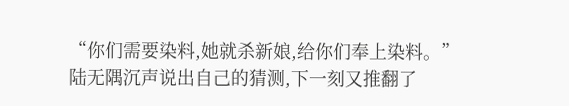“你们需要染料,她就杀新娘,给你们奉上染料。”陆无隅沉声说出自己的猜测,下一刻又推翻了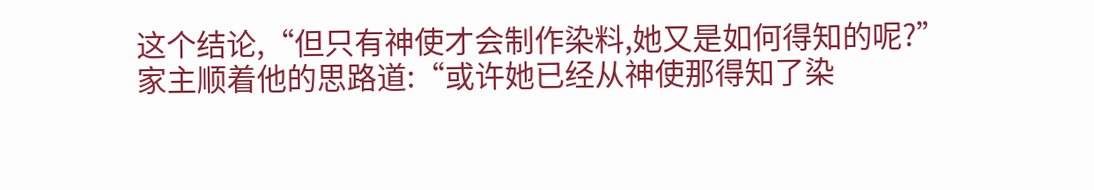这个结论,“但只有神使才会制作染料,她又是如何得知的呢?”
家主顺着他的思路道:“或许她已经从神使那得知了染